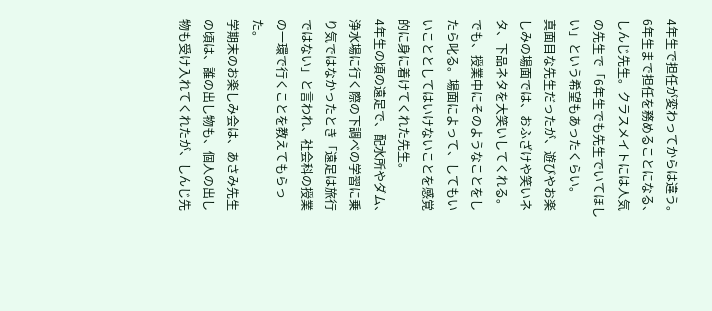4年生で担任が変わってからは違う。6年生まで担任を務めることになる、しんじ先生。クラスメイトには人気の先生で「6年生でも先生でいてほしい」という希望もあったくらい。
真面目な先生だったが、遊びやお楽しみの場面では、おふざけや笑いネタ、下品ネタを大笑いしてくれる。でも、授業中にそのようなことをしたら叱る。場面によって、してもいいこととしてはいけないことを感覚的に身に着けてくれた先生。
4年生の頃の遠足で、配水所やダム、浄水場に行く際の下調べの学習に乗り気ではなかったとき「遠足は旅行ではない」と言われ、社会科の授業の一環で行くことを教えてもらった。
学期末のお楽しみ会は、あさみ先生の頃は、誰の出し物も、個人の出し物も受け入れてくれたが、しんじ先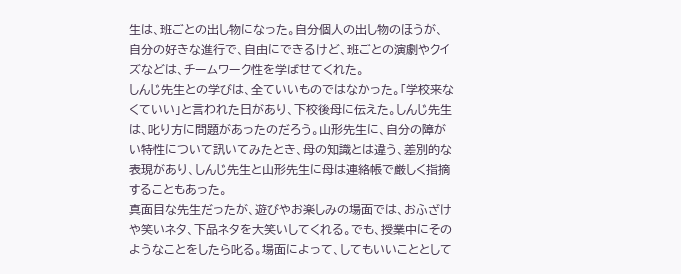生は、班ごとの出し物になった。自分個人の出し物のほうが、自分の好きな進行で、自由にできるけど、班ごとの演劇やクイズなどは、チームワーク性を学ばせてくれた。
しんじ先生との学びは、全ていいものではなかった。「学校来なくていい」と言われた日があり、下校後母に伝えた。しんじ先生は、叱り方に問題があったのだろう。山形先生に、自分の障がい特性について訊いてみたとき、母の知識とは違う、差別的な表現があり、しんじ先生と山形先生に母は連絡帳で厳しく指摘することもあった。
真面目な先生だったが、遊びやお楽しみの場面では、おふざけや笑いネタ、下品ネタを大笑いしてくれる。でも、授業中にそのようなことをしたら叱る。場面によって、してもいいこととして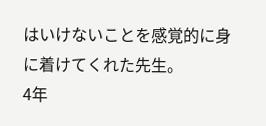はいけないことを感覚的に身に着けてくれた先生。
4年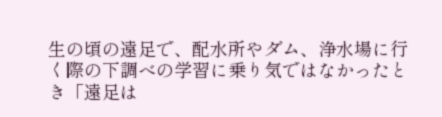生の頃の遠足で、配水所やダム、浄水場に行く際の下調べの学習に乗り気ではなかったとき「遠足は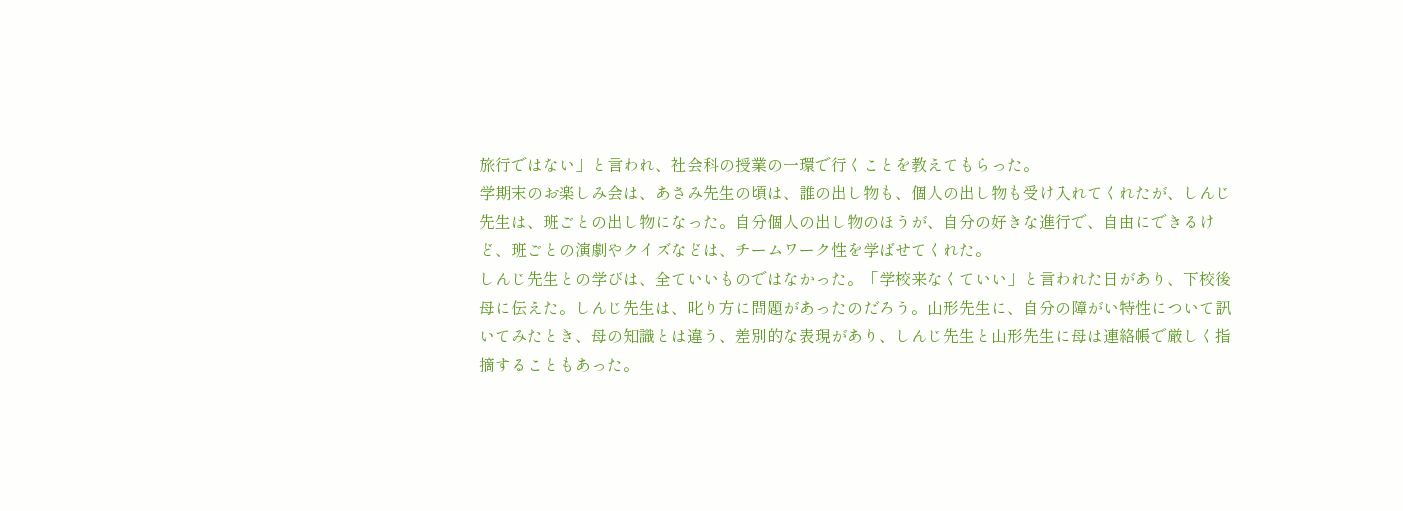旅行ではない」と言われ、社会科の授業の一環で行くことを教えてもらった。
学期末のお楽しみ会は、あさみ先生の頃は、誰の出し物も、個人の出し物も受け入れてくれたが、しんじ先生は、班ごとの出し物になった。自分個人の出し物のほうが、自分の好きな進行で、自由にできるけど、班ごとの演劇やクイズなどは、チームワーク性を学ばせてくれた。
しんじ先生との学びは、全ていいものではなかった。「学校来なくていい」と言われた日があり、下校後母に伝えた。しんじ先生は、叱り方に問題があったのだろう。山形先生に、自分の障がい特性について訊いてみたとき、母の知識とは違う、差別的な表現があり、しんじ先生と山形先生に母は連絡帳で厳しく指摘することもあった。